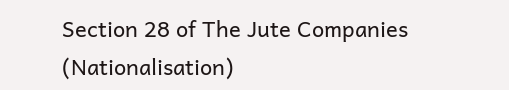Section 28 of The Jute Companies (Nationalisation)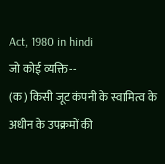Act, 1980 in hindi
जो कोई व्यक्ति--
(क) किसी जूट कंपनी के स्वामित्व के अधीन के उपक्रमों की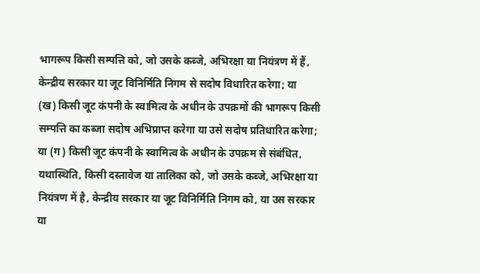भागरूप किसी सम्पत्ति को, जो उसके कब्जे, अभिरक्षा या नियंत्रण में हैं, केन्द्रीय सरकार या जूट विनिर्मिति निगम से सदोष विधारित करेगा; या
(ख) किसी जूट कंपनी के स्वामित्व के अधीन के उपक्रमों की भागरूप किसी सम्पत्ति का कब्जा सदोष अभिप्राप्त करेगा या उसे सदोष प्रतिधारित करेगा; या (ग) किसी जूट कंपनी के स्वामित्व के अधीन के उपक्रम से संबंधित, यथास्थिति, किसी दस्तावेज या तालिका को, जो उसके कब्जे, अभिरक्षा या नियंत्रण में है, केन्द्रीय सरकार या जूट विनिर्मिति निगम को, या उस सरकार या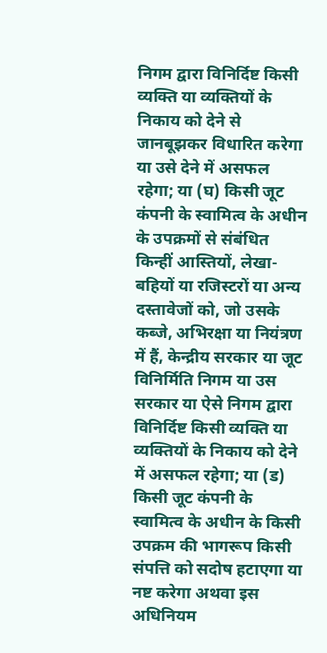निगम द्वारा विनिर्दिष्ट किसी व्यक्ति या व्यक्तियों के निकाय को देने से जानबूझकर विधारित करेगा या उसे देने में असफल रहेगा; या (घ) किसी जूट कंपनी के स्वामित्व के अधीन के उपक्रमों से संबंधित किन्हीं आस्तियों, लेखा-बहियों या रजिस्टरों या अन्य दस्तावेजों को, जो उसके कब्जे, अभिरक्षा या नियंत्रण में हैं, केन्द्रीय सरकार या जूट विनिर्मिति निगम या उस सरकार या ऐसे निगम द्वारा विनिर्दिष्ट किसी व्यक्ति या व्यक्तियों के निकाय को देने में असफल रहेगा; या (ड) किसी जूट कंपनी के स्वामित्व के अधीन के किसी उपक्रम की भागरूप किसी संपत्ति को सदोष हटाएगा या नष्ट करेगा अथवा इस अधिनियम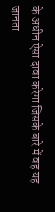के अधीन ऐसा दावा करेगा जिसके बारे में वह यह जानता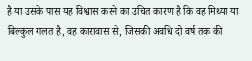है या उसके पास यह विश्वास करने का उचित कारण है कि वह मिथ्या या बिल्कुल गलत है, वह कारावास से, जिसकी अवधि दो वर्ष तक की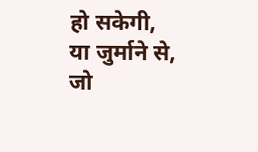हो सकेगी, या जुर्माने से, जो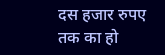दस हजार रुपए तक का हो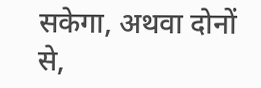सकेगा, अथवा दोनों से,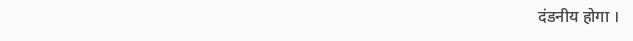दंडनीय होगा ।